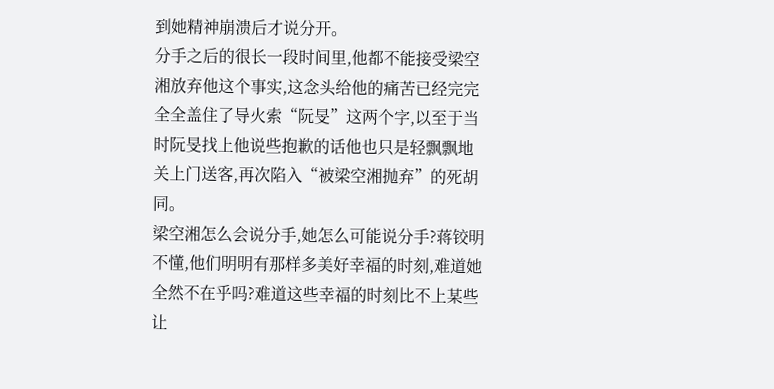到她精神崩溃后才说分开。
分手之后的很长一段时间里,他都不能接受梁空湘放弃他这个事实,这念头给他的痛苦已经完完全全盖住了导火索“阮旻”这两个字,以至于当时阮旻找上他说些抱歉的话他也只是轻飘飘地关上门送客,再次陷入“被梁空湘抛弃”的死胡同。
梁空湘怎么会说分手,她怎么可能说分手?蒋铰明不懂,他们明明有那样多美好幸福的时刻,难道她全然不在乎吗?难道这些幸福的时刻比不上某些让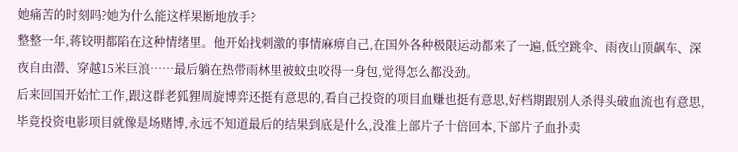她痛苦的时刻吗?她为什么能这样果断地放手?
整整一年,蒋铰明都陷在这种情绪里。他开始找刺激的事情麻痹自己,在国外各种极限运动都来了一遍,低空跳伞、雨夜山顶飙车、深夜自由潜、穿越15米巨浪……最后躺在热带雨林里被蚊虫咬得一身包,觉得怎么都没劲。
后来回国开始忙工作,跟这群老狐狸周旋博弈还挺有意思的,看自己投资的项目血赚也挺有意思,好档期跟别人杀得头破血流也有意思,毕竟投资电影项目就像是场赌博,永远不知道最后的结果到底是什么,没准上部片子十倍回本,下部片子血扑卖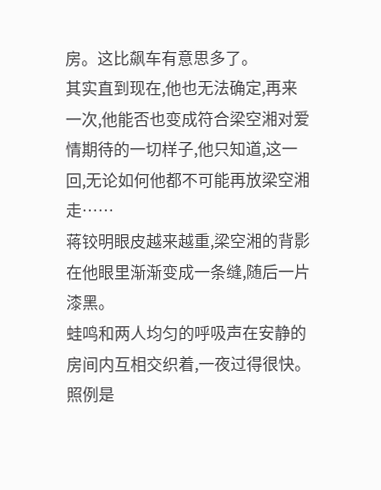房。这比飙车有意思多了。
其实直到现在,他也无法确定,再来一次,他能否也变成符合梁空湘对爱情期待的一切样子,他只知道,这一回,无论如何他都不可能再放梁空湘走……
蒋铰明眼皮越来越重,梁空湘的背影在他眼里渐渐变成一条缝,随后一片漆黑。
蛙鸣和两人均匀的呼吸声在安静的房间内互相交织着,一夜过得很快。
照例是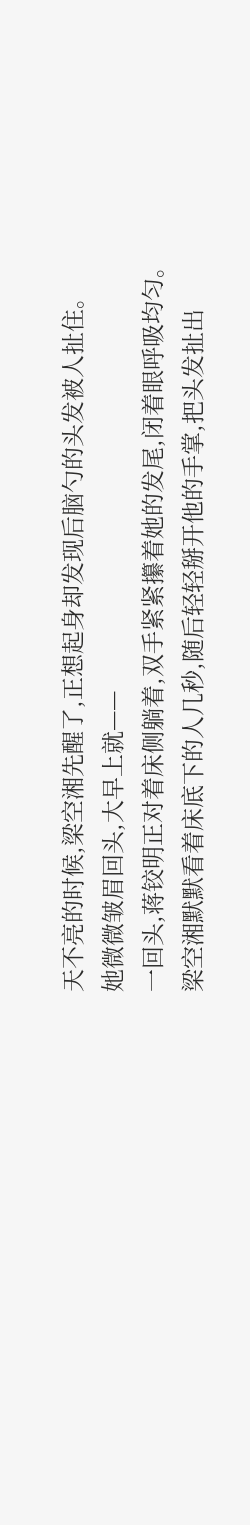天不亮的时候,梁空湘先醒了,正想起身却发现后脑勺的头发被人扯住。
她微微皱眉回头,大早上就——
一回头,蒋铰明正对着床侧躺着,双手紧紧攥着她的发尾,闭着眼呼吸均匀。
梁空湘默默看着床底下的人几秒,随后轻轻掰开他的手掌,把头发扯出